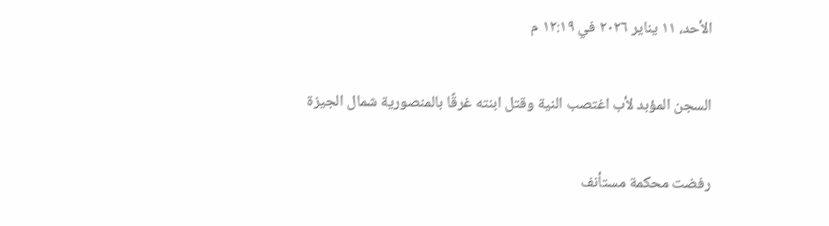الأحد، ١١ يناير ٢٠٢٦ في ١٢:١٩ م

السجن المؤبد لأب اغتصب النية وقتل ابنته غرقًا بالمنصورية شمال الجيزة

رفضت محكمة مستأنف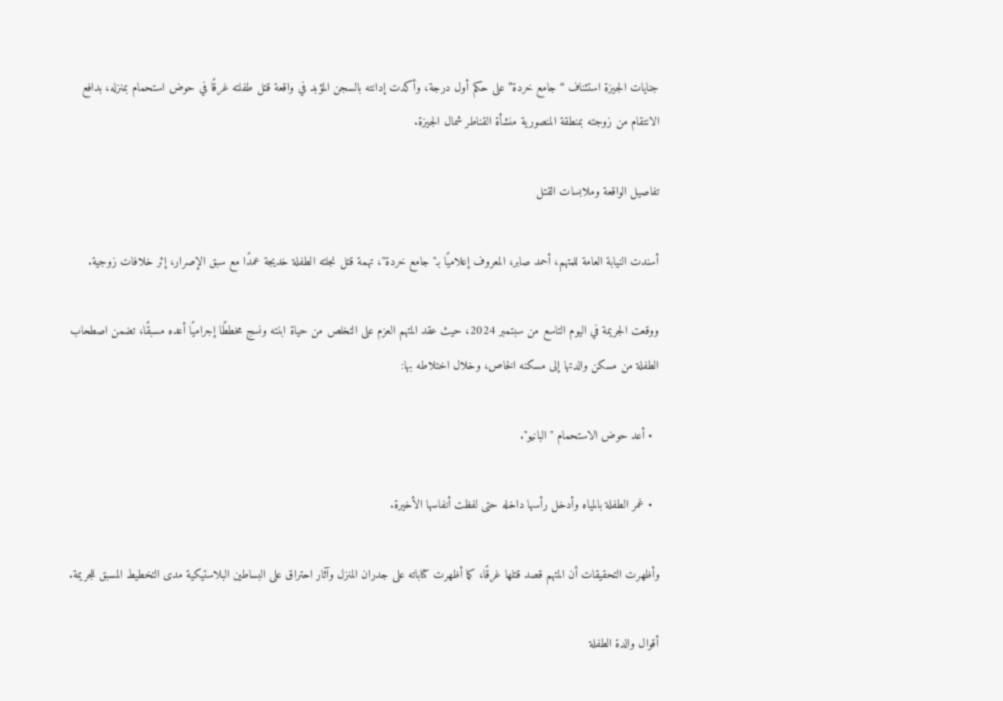جنايات الجيزة استئناف “جامع خردة” على حكم أول درجة، وأكدت إدانته بالسجن المؤبد في واقعة قتل طفلته غرقًا في حوض استحمام بمنزله، بدافع الانتقام من زوجته بمنطقة المنصورية منشأة القناطر شمال الجيزة.

تفاصيل الواقعة وملابسات القتل

أسندت النيابة العامة للمتهم، أحمد صابر، المعروف إعلاميًا بـ"جامع خردة"، تهمة قتل نجلته الطفلة خديجة عمدًا مع سبق الإصرار، إثر خلافات زوجية.

ووقعت الجريمة في اليوم التاسع من سبتمبر 2024، حيث عقد المتهم العزم على التخلص من حياة ابنته ونسج مخططًا إجراميًا أعده مسبقًا، تضمن اصطحاب الطفلة من مسكن والدتها إلى مسكنه الخاص، وخلال اختلاطه بها:

  • أعد حوض الاستحمام "البانيو".

  • غمر الطفلة بالمياه وأدخل رأسها داخله حتى لفظت أنفاسها الأخيرة.

وأظهرت التحقيقات أن المتهم قصد قتلها غرقًا، كما أظهرت كتاباته على جدران المنزل وآثار احتراق على البساطين البلاستيكية مدى التخطيط المسبق للجريمة.

أقوال والدة الطفلة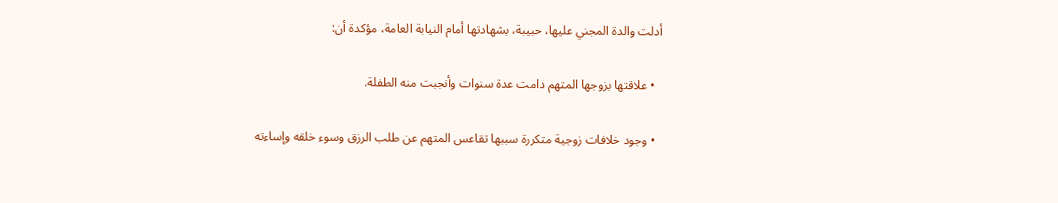أدلت والدة المجني عليها، حبيبة، بشهادتها أمام النيابة العامة، مؤكدة أن:

  • علاقتها بزوجها المتهم دامت عدة سنوات وأنجبت منه الطفلة.

  • وجود خلافات زوجية متكررة سببها تقاعس المتهم عن طلب الرزق وسوء خلقه وإساءته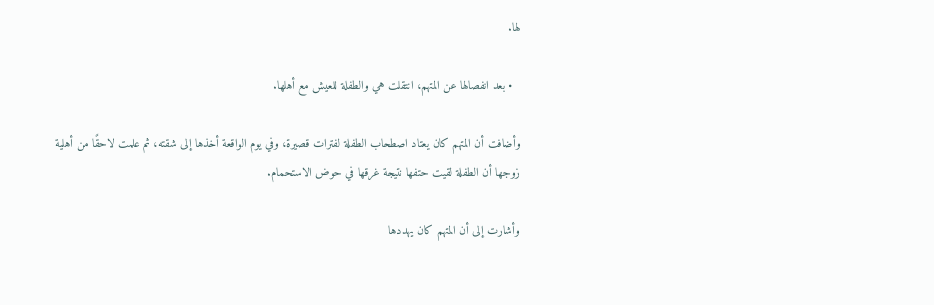لها.

  • بعد انفصالها عن المتهم، انتقلت هي والطفلة للعيش مع أهلها.

وأضافت أن المتهم كان يعتاد اصطحاب الطفلة لفترات قصيرة، وفي يوم الواقعة أخذها إلى شقته، ثم علمت لاحقًا من أهلية زوجها أن الطفلة لقيت حتفها نتيجة غرقها في حوض الاستحمام.

وأشارت إلى أن المتهم كان يهددها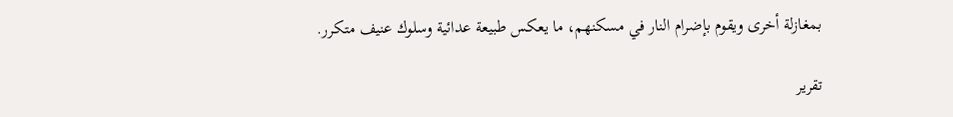بمغازلة أخرى ويقوم بإضرام النار في مسكنهم، ما يعكس طبيعة عدائية وسلوك عنيف متكرر.

تقرير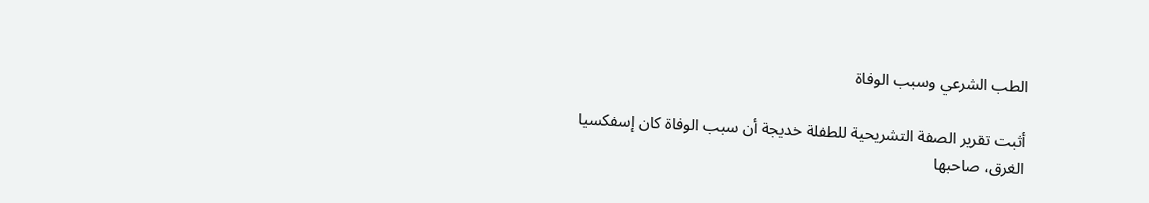الطب الشرعي وسبب الوفاة

أثبت تقرير الصفة التشريحية للطفلة خديجة أن سبب الوفاة كان إسفكسيا الغرق، صاحبها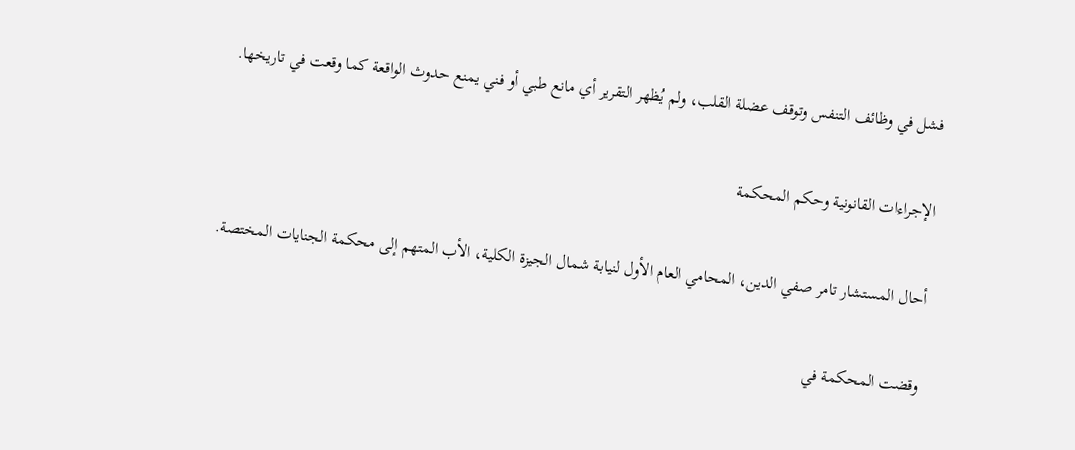فشل في وظائف التنفس وتوقف عضلة القلب، ولم يُظهر التقرير أي مانع طبي أو فني يمنع حدوث الواقعة كما وقعت في تاريخها.

الإجراءات القانونية وحكم المحكمة

أحال المستشار تامر صفي الدين، المحامي العام الأول لنيابة شمال الجيزة الكلية، الأب المتهم إلى محكمة الجنايات المختصة.

وقضت المحكمة في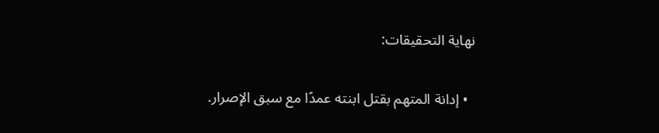نهاية التحقيقات:

  • إدانة المتهم بقتل ابنته عمدًا مع سبق الإصرار.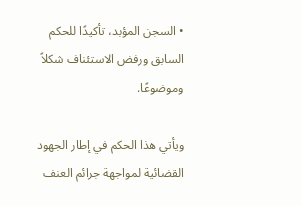• السجن المؤبد، تأكيدًا للحكم السابق ورفض الاستئناف شكلاً وموضوعًا.

ويأتي هذا الحكم في إطار الجهود القضائية لمواجهة جرائم العنف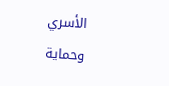الأسري وحماية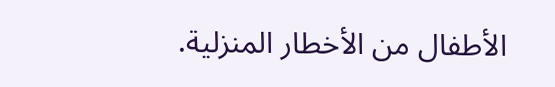الأطفال من الأخطار المنزلية.